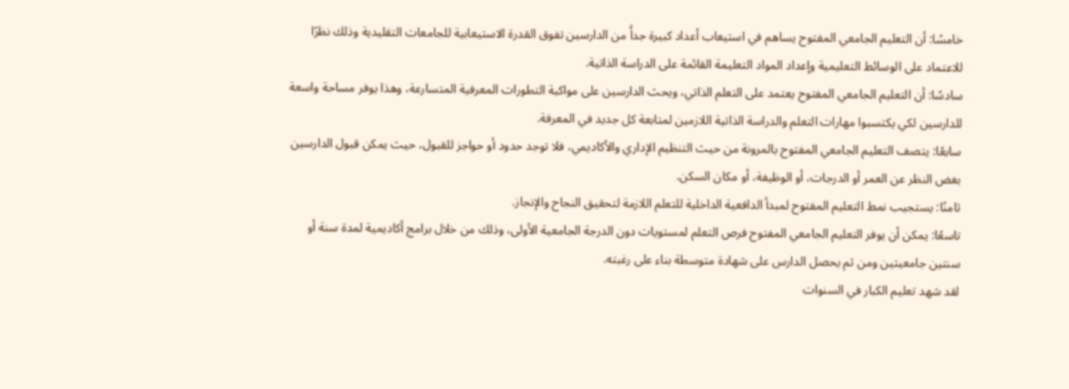خامسًا: أن التعليم الجامعي المفتوح يساهم في استيعاب أعداد كبيرة جداًَ من الدارسين تفوق القدرة الاستيعابية للجامعات التقليدية وذلك نظرًا للاعتماد على الوسائط التعليمية وإعداد المواد التعليمة القائمة على الدراسة الذاتية.
سادسًا: أن التعليم الجامعي المفتوح يعتمد على التعلم الذاتي، ويحث الدارسين على مواكبة التطورات المعرفية المتسارعة، وهذا يوفر مساحة واسعة للدارسين لكي يكتسبوا مهارات التعلم والدراسة الذاتية اللازمين لمتابعة كل جديد في المعرفة.
سابعًا: يتصف التعليم الجامعي المفتوح بالمرونة من حيث التنظيم الإداري والأكاديمي، فلا توجد حدود أو حواجز للقبول، حيث يمكن قبول الدارسين بغض النظر عن العمر أو الدرجات، أو الوظيفة، أو مكان السكن.
ثامنًا: يستجيب نمط التعليم المفتوح لمبدأ الدافعية الداخلية للتعلم اللازمة لتحقيق النجاح والإنجاز.
تاسعًا: يمكن أن يوفر التعليم الجامعي المفتوح فرص التعلم لمستويات دون الدرجة الجامعية الأولى، وذلك من خلال برامج أكاديمية لمدة سنة أو سنتين جامعيتين ومن ثم يحصل الدارس على شهادة متوسطة بناء على رغبته.
لقد شهد تعليم الكبار في السنوات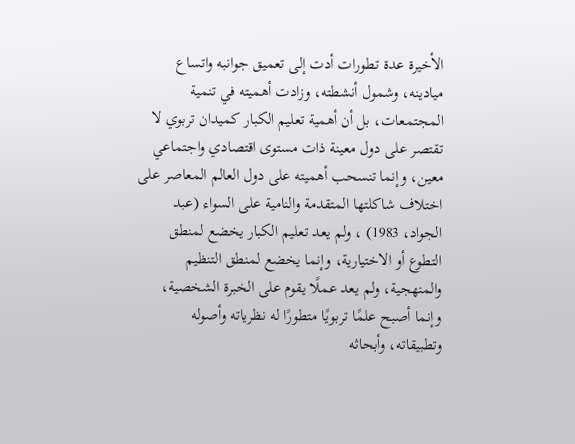الأخيرة عدة تطورات أدت إلى تعميق جوانبه واتساع ميادينه، وشمول أنشطته، وزادت أهميته في تنمية المجتمعات، بل أن أهمية تعليم الكبار كميدان تربوي لا تقتصر على دول معينة ذات مستوى اقتصادي واجتماعي معين، وإنما تنسحب أهميته على دول العالم المعاصر على اختلاف شاكلتها المتقدمة والنامية على السواء (عبد الجواد، 1983) ، ولم يعد تعليم الكبار يخضع لمنطق التطوع أو الاختيارية، وإنما يخضع لمنطق التنظيم والمنهجية، ولم يعد عملًا يقوم على الخبرة الشخصية، وإنما أصبح علمًا تربويًا متطورًا له نظرياته وأصوله وتطبيقاته، وأبحاثه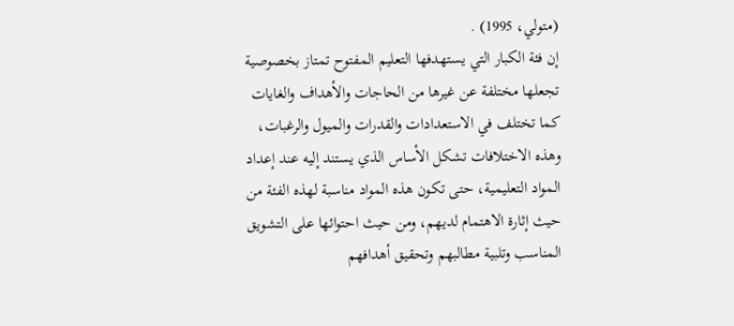(متولي، 1995) .
إن فئة الكبار التي يستهدفها التعليم المفتوح تمتاز بخصوصية تجعلها مختلفة عن غيرها من الحاجات والأهداف والغايات كما تختلف في الاستعدادات والقدرات والميول والرغبات، وهذه الاختلافات تشكل الأساس الذي يستند إليه عند إعداد المواد التعليمية، حتى تكون هذه المواد مناسبة لهذه الفئة من حيث إثارة الاهتمام لديهم، ومن حيث احتوائها على التشويق المناسب وتلبية مطالبهم وتحقيق أهدافهم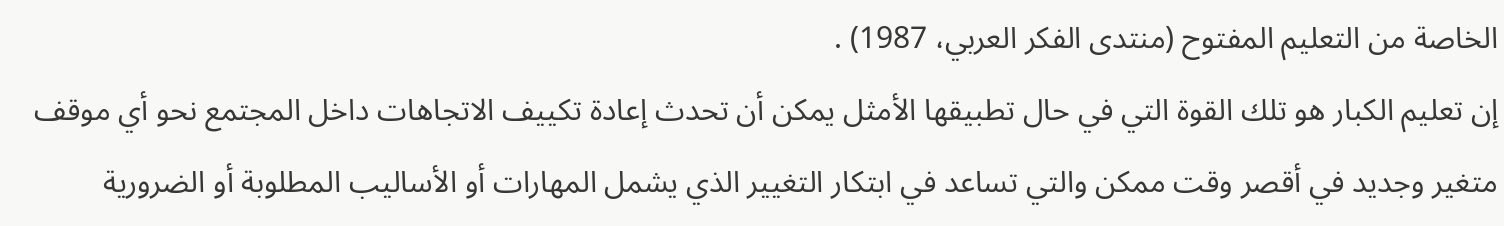الخاصة من التعليم المفتوح (منتدى الفكر العربي، 1987) .
إن تعليم الكبار هو تلك القوة التي في حال تطبيقها الأمثل يمكن أن تحدث إعادة تكييف الاتجاهات داخل المجتمع نحو أي موقف متغير وجديد في أقصر وقت ممكن والتي تساعد في ابتكار التغيير الذي يشمل المهارات أو الأساليب المطلوبة أو الضرورية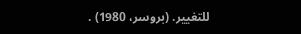للتغيير. (بروسر، 1980) .